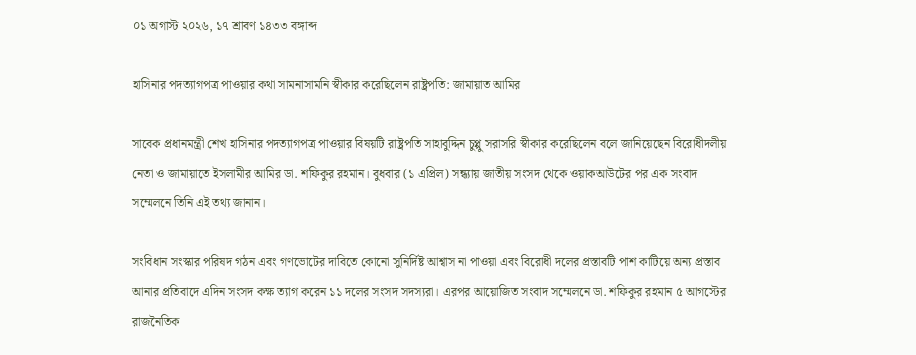০১ অগাস্ট ২০২৬, ১৭ শ্রাবণ ১৪৩৩ বঙ্গাব্দ

হাসিনার পদত্যাগপত্র পাওয়ার কথা সামনাসামনি স্বীকার করেছিলেন রাষ্ট্রপতি: জামায়াত আমির

সাবেক প্রধানমন্ত্রী শেখ হাসিনার পদত্যাগপত্র পাওয়ার বিষয়টি রাষ্ট্রপতি সাহাবুদ্দিন চুপ্পু সরাসরি স্বীকার করেছিলেন বলে জানিয়েছেন বিরোধীদলীয় নেতা ও জামায়াতে ইসলামীর আমির ডা. শফিকুর রহমান। বুধবার (১ এপ্রিল) সন্ধ্যায় জাতীয় সংসদ থেকে ওয়াকআউটের পর এক সংবাদ সম্মেলনে তিনি এই তথ্য জানান।

সংবিধান সংস্কার পরিষদ গঠন এবং গণভোটের দাবিতে কোনো সুনির্দিষ্ট আশ্বাস না পাওয়া এবং বিরোধী দলের প্রস্তাবটি পাশ কাটিয়ে অন্য প্রস্তাব আনার প্রতিবাদে এদিন সংসদ কক্ষ ত্যাগ করেন ১১ দলের সংসদ সদস্যরা। এরপর আয়োজিত সংবাদ সম্মেলনে ডা. শফিকুর রহমান ৫ আগস্টের রাজনৈতিক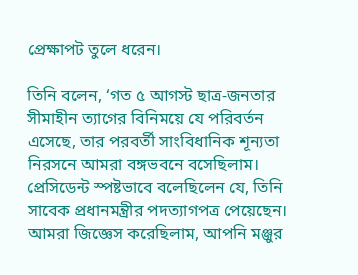প্রেক্ষাপট তুলে ধরেন।

তিনি বলেন, ‘গত ৫ আগস্ট ছাত্র-জনতার সীমাহীন ত্যাগের বিনিময়ে যে পরিবর্তন এসেছে, তার পরবর্তী সাংবিধানিক শূন্যতা নিরসনে আমরা বঙ্গভবনে বসেছিলাম। প্রেসিডেন্ট স্পষ্টভাবে বলেছিলেন যে, তিনি সাবেক প্রধানমন্ত্রীর পদত্যাগপত্র পেয়েছেন। আমরা জিজ্ঞেস করেছিলাম, আপনি মঞ্জুর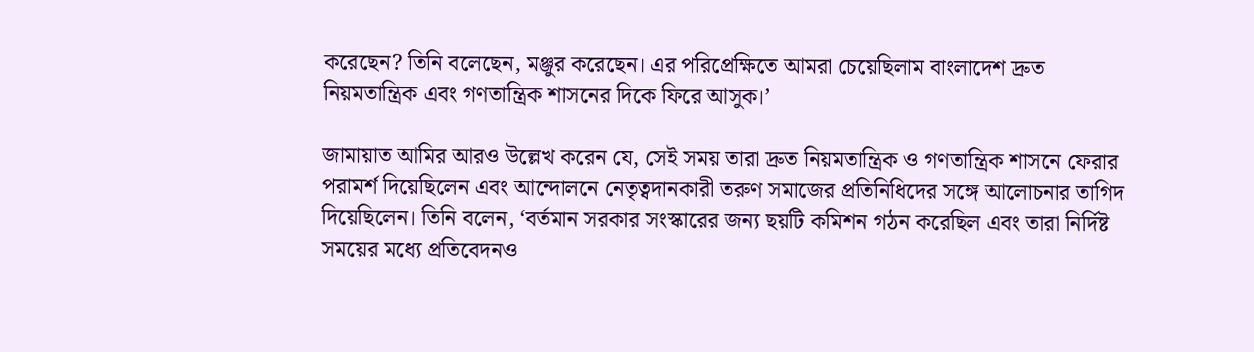করেছেন? তিনি বলেছেন, মঞ্জুর করেছেন। এর পরিপ্রেক্ষিতে আমরা চেয়েছিলাম বাংলাদেশ দ্রুত নিয়মতান্ত্রিক এবং গণতান্ত্রিক শাসনের দিকে ফিরে আসুক।’

জামায়াত আমির আরও উল্লেখ করেন যে, সেই সময় তারা দ্রুত নিয়মতান্ত্রিক ও গণতান্ত্রিক শাসনে ফেরার পরামর্শ দিয়েছিলেন এবং আন্দোলনে নেতৃত্বদানকারী তরুণ সমাজের প্রতিনিধিদের সঙ্গে আলোচনার তাগিদ দিয়েছিলেন। তিনি বলেন, ‘বর্তমান সরকার সংস্কারের জন্য ছয়টি কমিশন গঠন করেছিল এবং তারা নির্দিষ্ট সময়ের মধ্যে প্রতিবেদনও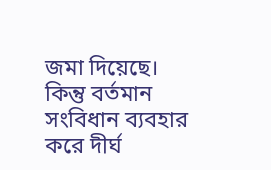জমা দিয়েছে। কিন্তু বর্তমান সংবিধান ব্যবহার করে দীর্ঘ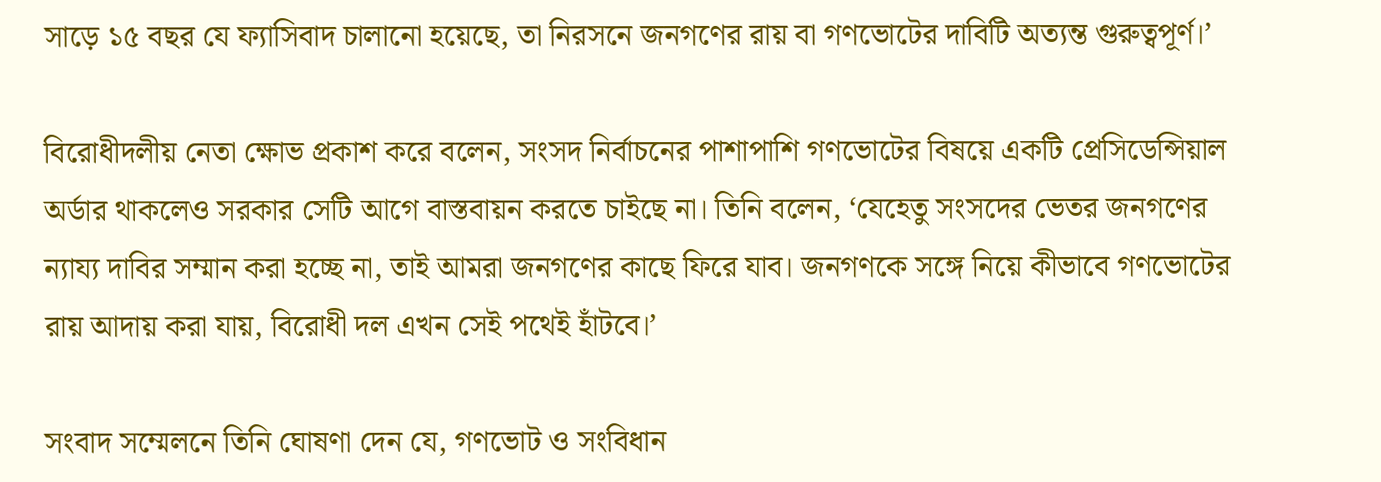সাড়ে ১৫ বছর যে ফ্যাসিবাদ চালানো হয়েছে, তা নিরসনে জনগণের রায় বা গণভোটের দাবিটি অত্যন্ত গুরুত্বপূর্ণ।’

বিরোধীদলীয় নেতা ক্ষোভ প্রকাশ করে বলেন, সংসদ নির্বাচনের পাশাপাশি গণভোটের বিষয়ে একটি প্রেসিডেন্সিয়াল অর্ডার থাকলেও সরকার সেটি আগে বাস্তবায়ন করতে চাইছে না। তিনি বলেন, ‘যেহেতু সংসদের ভেতর জনগণের ন্যায্য দাবির সম্মান করা হচ্ছে না, তাই আমরা জনগণের কাছে ফিরে যাব। জনগণকে সঙ্গে নিয়ে কীভাবে গণভোটের রায় আদায় করা যায়, বিরোধী দল এখন সেই পথেই হাঁটবে।’

সংবাদ সম্মেলনে তিনি ঘোষণা দেন যে, গণভোট ও সংবিধান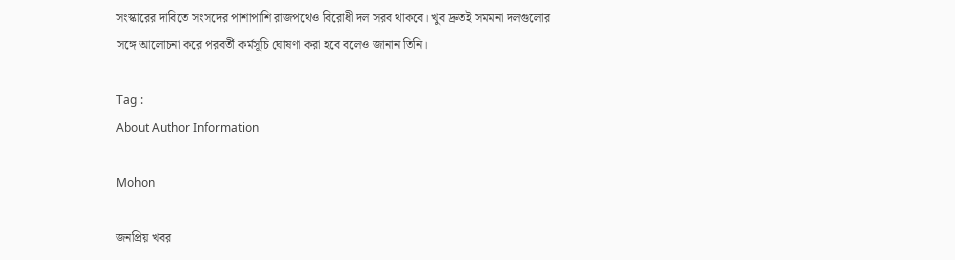সংস্কারের দাবিতে সংসদের পাশাপাশি রাজপথেও বিরোধী দল সরব থাকবে। খুব দ্রুতই সমমনা দলগুলোর সঙ্গে আলোচনা করে পরবর্তী কর্মসূচি ঘোষণা করা হবে বলেও জানান তিনি।

Tag :
About Author Information

Mohon

জনপ্রিয় খবর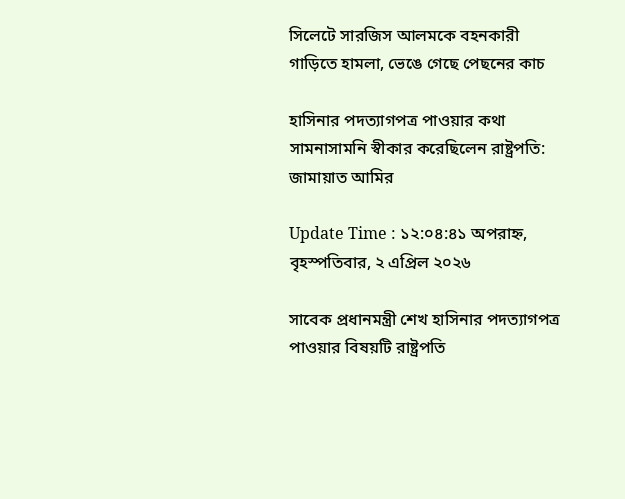সিলেটে সারজিস আলমকে বহনকারী গাড়িতে হামলা, ভেঙে গেছে পেছনের কাচ

হাসিনার পদত্যাগপত্র পাওয়ার কথা সামনাসামনি স্বীকার করেছিলেন রাষ্ট্রপতি: জামায়াত আমির

Update Time : ১২:০৪:৪১ অপরাহ্ন, বৃহস্পতিবার, ২ এপ্রিল ২০২৬

সাবেক প্রধানমন্ত্রী শেখ হাসিনার পদত্যাগপত্র পাওয়ার বিষয়টি রাষ্ট্রপতি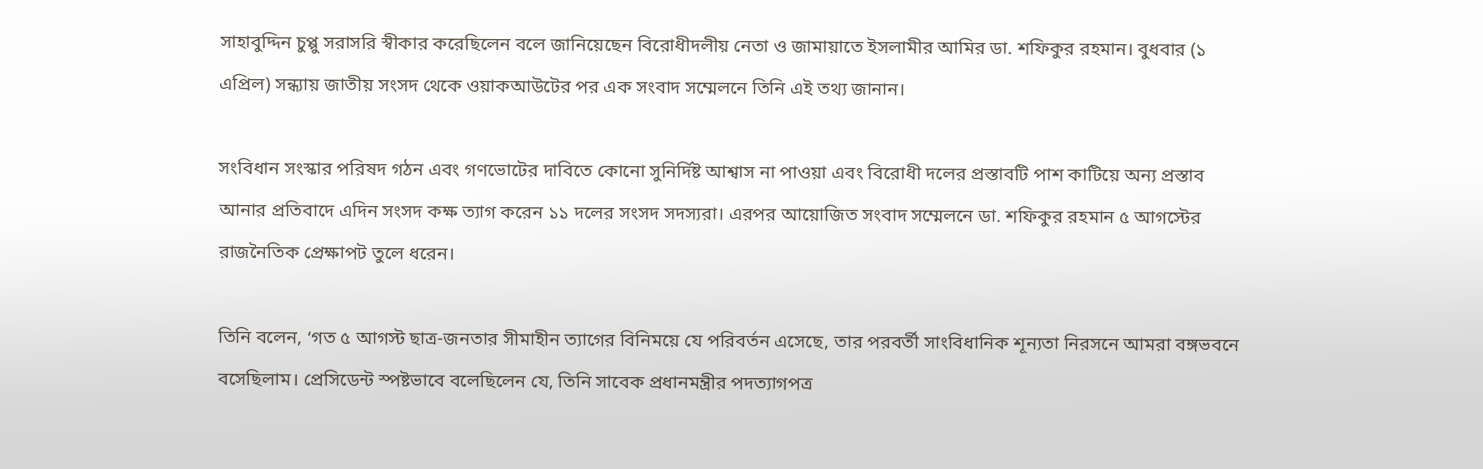সাহাবুদ্দিন চুপ্পু সরাসরি স্বীকার করেছিলেন বলে জানিয়েছেন বিরোধীদলীয় নেতা ও জামায়াতে ইসলামীর আমির ডা. শফিকুর রহমান। বুধবার (১ এপ্রিল) সন্ধ্যায় জাতীয় সংসদ থেকে ওয়াকআউটের পর এক সংবাদ সম্মেলনে তিনি এই তথ্য জানান।

সংবিধান সংস্কার পরিষদ গঠন এবং গণভোটের দাবিতে কোনো সুনির্দিষ্ট আশ্বাস না পাওয়া এবং বিরোধী দলের প্রস্তাবটি পাশ কাটিয়ে অন্য প্রস্তাব আনার প্রতিবাদে এদিন সংসদ কক্ষ ত্যাগ করেন ১১ দলের সংসদ সদস্যরা। এরপর আয়োজিত সংবাদ সম্মেলনে ডা. শফিকুর রহমান ৫ আগস্টের রাজনৈতিক প্রেক্ষাপট তুলে ধরেন।

তিনি বলেন, ‘গত ৫ আগস্ট ছাত্র-জনতার সীমাহীন ত্যাগের বিনিময়ে যে পরিবর্তন এসেছে, তার পরবর্তী সাংবিধানিক শূন্যতা নিরসনে আমরা বঙ্গভবনে বসেছিলাম। প্রেসিডেন্ট স্পষ্টভাবে বলেছিলেন যে, তিনি সাবেক প্রধানমন্ত্রীর পদত্যাগপত্র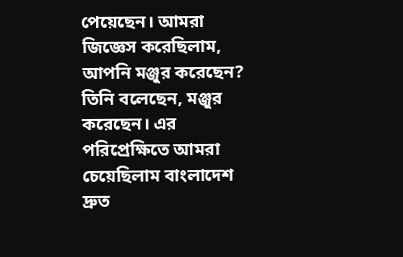পেয়েছেন। আমরা জিজ্ঞেস করেছিলাম, আপনি মঞ্জুর করেছেন? তিনি বলেছেন, মঞ্জুর করেছেন। এর পরিপ্রেক্ষিতে আমরা চেয়েছিলাম বাংলাদেশ দ্রুত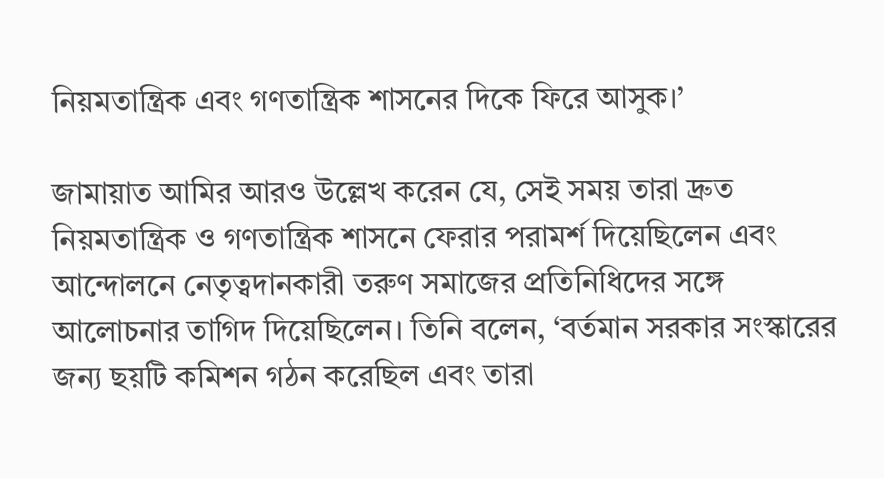নিয়মতান্ত্রিক এবং গণতান্ত্রিক শাসনের দিকে ফিরে আসুক।’

জামায়াত আমির আরও উল্লেখ করেন যে, সেই সময় তারা দ্রুত নিয়মতান্ত্রিক ও গণতান্ত্রিক শাসনে ফেরার পরামর্শ দিয়েছিলেন এবং আন্দোলনে নেতৃত্বদানকারী তরুণ সমাজের প্রতিনিধিদের সঙ্গে আলোচনার তাগিদ দিয়েছিলেন। তিনি বলেন, ‘বর্তমান সরকার সংস্কারের জন্য ছয়টি কমিশন গঠন করেছিল এবং তারা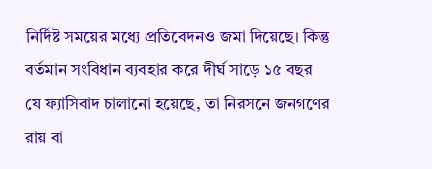নির্দিষ্ট সময়ের মধ্যে প্রতিবেদনও জমা দিয়েছে। কিন্তু বর্তমান সংবিধান ব্যবহার করে দীর্ঘ সাড়ে ১৫ বছর যে ফ্যাসিবাদ চালানো হয়েছে, তা নিরসনে জনগণের রায় বা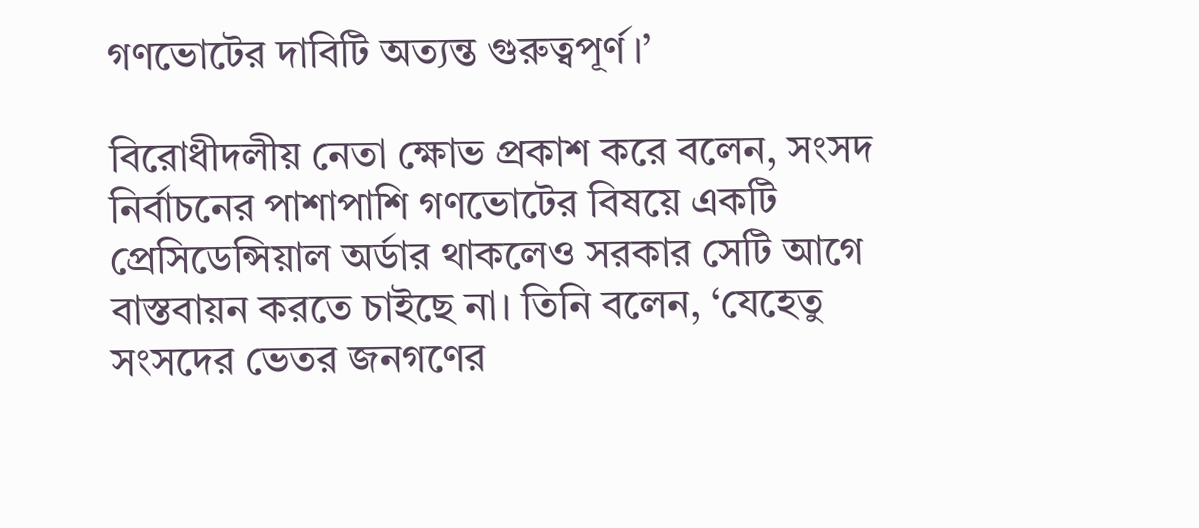গণভোটের দাবিটি অত্যন্ত গুরুত্বপূর্ণ।’

বিরোধীদলীয় নেতা ক্ষোভ প্রকাশ করে বলেন, সংসদ নির্বাচনের পাশাপাশি গণভোটের বিষয়ে একটি প্রেসিডেন্সিয়াল অর্ডার থাকলেও সরকার সেটি আগে বাস্তবায়ন করতে চাইছে না। তিনি বলেন, ‘যেহেতু সংসদের ভেতর জনগণের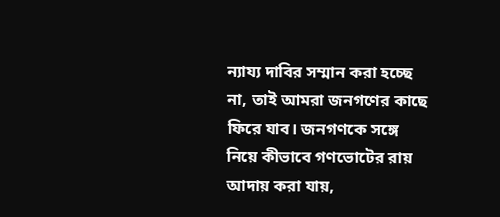ন্যায্য দাবির সম্মান করা হচ্ছে না, তাই আমরা জনগণের কাছে ফিরে যাব। জনগণকে সঙ্গে নিয়ে কীভাবে গণভোটের রায় আদায় করা যায়,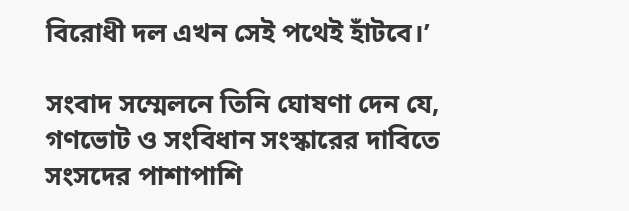বিরোধী দল এখন সেই পথেই হাঁটবে।’

সংবাদ সম্মেলনে তিনি ঘোষণা দেন যে, গণভোট ও সংবিধান সংস্কারের দাবিতে সংসদের পাশাপাশি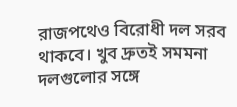রাজপথেও বিরোধী দল সরব থাকবে। খুব দ্রুতই সমমনা দলগুলোর সঙ্গে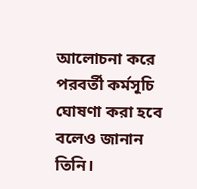আলোচনা করে পরবর্তী কর্মসূচি ঘোষণা করা হবে বলেও জানান তিনি।